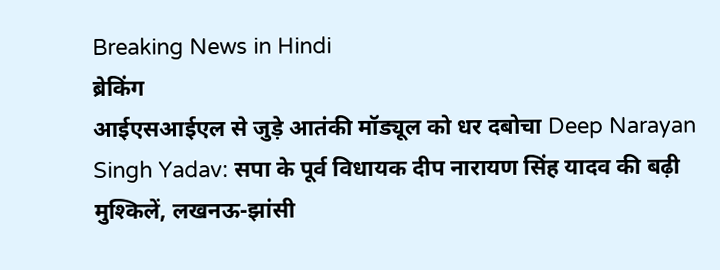Breaking News in Hindi
ब्रेकिंग
आईएसआईएल से जुड़े आतंकी मॉड्यूल को धर दबोचा Deep Narayan Singh Yadav: सपा के पूर्व विधायक दीप नारायण सिंह यादव की बढ़ी मुश्किलें, लखनऊ-झांसी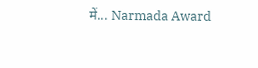में... Narmada Award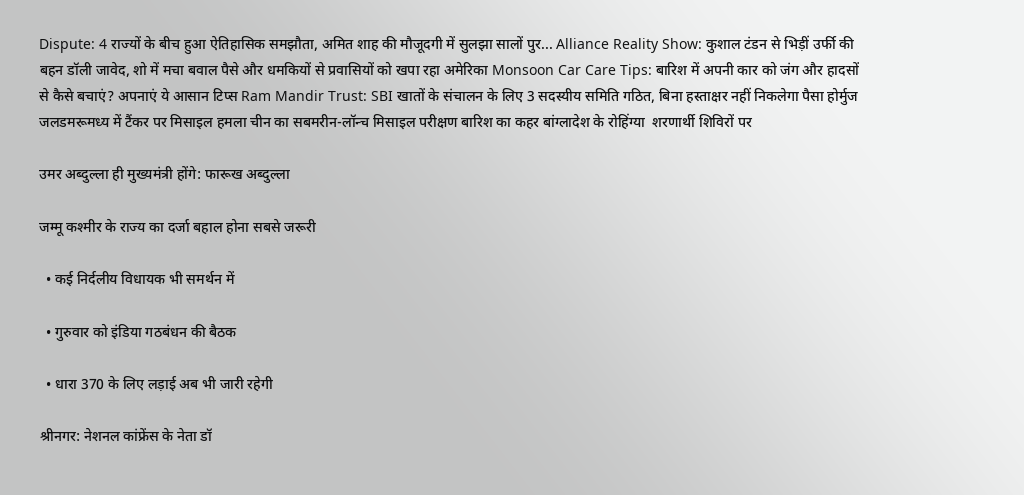Dispute: 4 राज्यों के बीच हुआ ऐतिहासिक समझौता, अमित शाह की मौजूदगी में सुलझा सालों पुर... Alliance Reality Show: कुशाल टंडन से भिड़ीं उर्फी की बहन डॉली जावेद, शो में मचा बवाल पैसे और धमकियों से प्रवासियों को खपा रहा अमेरिका Monsoon Car Care Tips: बारिश में अपनी कार को जंग और हादसों से कैसे बचाएं? अपनाएं ये आसान टिप्स Ram Mandir Trust: SBI खातों के संचालन के लिए 3 सदस्यीय समिति गठित, बिना हस्ताक्षर नहीं निकलेगा पैसा होर्मुज जलडमरूमध्य में टैंकर पर मिसाइल हमला चीन का सबमरीन-लॉन्च मिसाइल परीक्षण बारिश का कहर बांग्लादेश के रोहिंग्या  शरणार्थी शिविरों पर

उमर अब्दुल्ला ही मुख्यमंत्री होंगे: फारूख अब्दुल्ला

जम्मू कश्मीर के राज्य का दर्जा बहाल होना सबसे जरूरी

  • कई निर्दलीय विधायक भी समर्थन में

  • गुरुवार को इंडिया गठबंधन की बैठक

  • धारा 370 के लिए लड़ाई अब भी जारी रहेगी

श्रीनगर: नेशनल कांफ्रेंस के नेता डॉ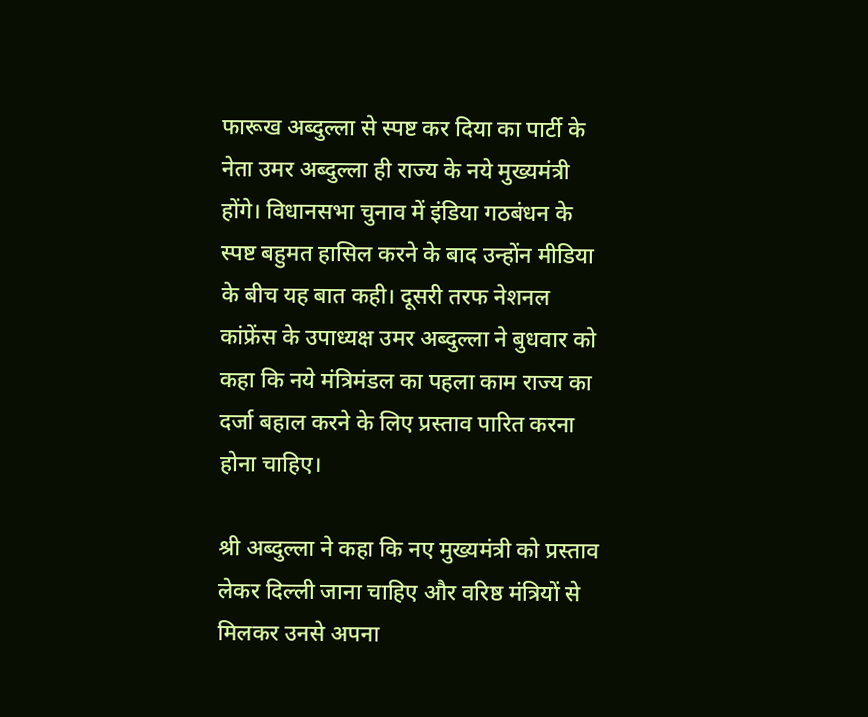फारूख अब्दुल्ला से स्पष्ट कर दिया का पार्टी के नेता उमर अब्दुल्ला ही राज्य के नये मुख्यमंत्री होंगे। विधानसभा चुनाव में इंडिया गठबंधन के स्पष्ट बहुमत हासिल करने के बाद उन्होंन मीडिया के बीच यह बात कही। दूसरी तरफ नेशनल कांफ्रेंस के उपाध्यक्ष उमर अब्दुल्ला ने बुधवार को कहा कि नये मंत्रिमंडल का पहला काम राज्य का दर्जा बहाल करने के लिए प्रस्ताव पारित करना होना चाहिए।

श्री अब्दुल्ला ने कहा कि नए मुख्यमंत्री को प्रस्ताव लेकर दिल्ली जाना चाहिए और वरिष्ठ मंत्रियों से मिलकर उनसे अपना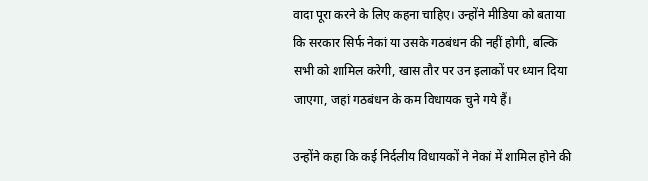वादा पूरा करने के लिए कहना चाहिए। उन्होंने मीडिया को बताया कि सरकार सिर्फ नेकां या उसके गठबंधन की नहीं होगी, बल्कि सभी को शामिल करेगी, खास तौर पर उन इलाकों पर ध्यान दिया जाएगा, जहां गठबंधन के कम विधायक चुने गये हैं।

उन्होंने कहा कि कई निर्दलीय विधायकों ने नेकां में शामिल होने की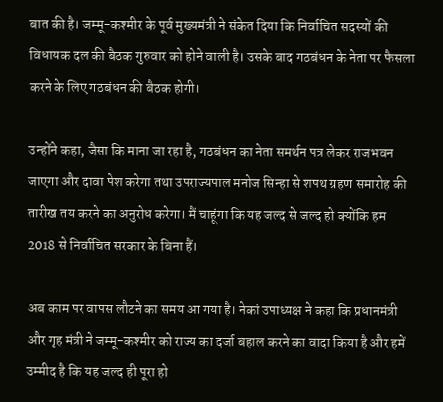बात की है। जम्मू-कश्मीर के पूर्व मुख्यमंत्री ने संकेत दिया कि निर्वाचित सदस्यों की विधायक दल की बैठक गुरुवार को होने वाली है। उसके बाद गठबंधन के नेता पर फैसला करने के लिए गठबंधन की बैठक होगी।

उन्होंने कहा, जैसा कि माना जा रहा है, गठबंधन का नेता समर्थन पत्र लेकर राजभवन जाएगा और दावा पेश करेगा तथा उपराज्यपाल मनोज सिन्हा से शपथ ग्रहण समारोह की तारीख तय करने का अनुरोध करेगा। मैं चाहूंगा कि यह जल्द से जल्द हो क्योंकि हम 2018 से निर्वाचित सरकार के बिना हैं।

अब काम पर वापस लौटने का समय आ गया है। नेकां उपाध्यक्ष ने कहा कि प्रधानमंत्री और गृह मंत्री ने जम्मू-कश्मीर को राज्य का दर्जा बहाल करने का वादा किया है और हमें उम्मीद है कि यह जल्द ही पूरा हो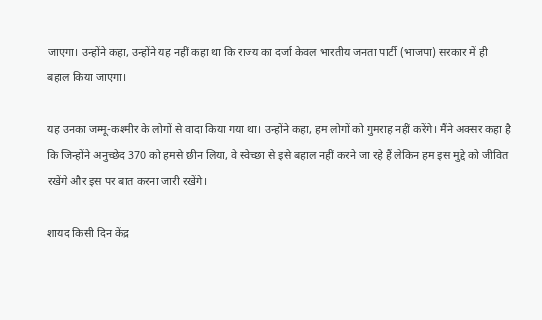जाएगा। उन्होंने कहा, उन्होंने यह नहीं कहा था कि राज्य का दर्जा केवल भारतीय जनता पार्टी (भाजपा) सरकार में ही बहाल किया जाएगा।

यह उनका जम्मू-कश्मीर के लोगों से वादा किया गया था। उन्होंने कहा, हम लोगों को गुमराह नहीं करेंगे। मैंने अक्सर कहा है कि जिन्होंने अनुच्छेद 370 को हमसे छीन लिया, वे स्वेच्छा से इसे बहाल नहीं करने जा रहे हैं लेकिन हम इस मुद्दे को जीवित रखेंगे और इस पर बात करना जारी रखेंगे।

शायद किसी दिन केंद्र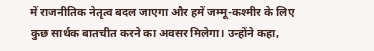में राजनीतिक नेतृत्व बदल जाएगा और हमें जम्मू-कश्मीर के लिए कुछ सार्थक बातचीत करने का अवसर मिलेगा। उन्होंने कहा,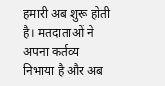हमारी अब शुरू होती है। मतदाताओं ने अपना कर्तव्य निभाया है और अब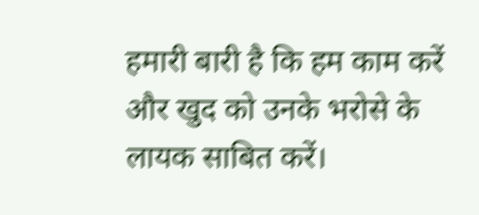हमारी बारी है कि हम काम करें और खुद को उनके भरोसे के लायक साबित करें।